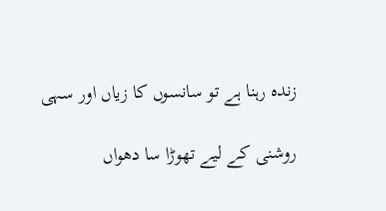زندہ رہنا ہے تو سانسوں کا زیاں اور سہی

روشنی کے لیے تھوڑا سا دھواں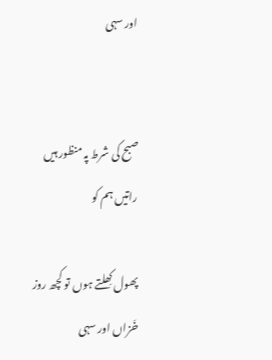اور سہی


صبح کی شرط پہ منظور ہیں راتیں ہم کو

پھول کِھلتے ہوں تو کچھ روز خَزاں اور سہی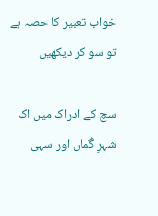خواب تعبیر کا حصہ ہے تو سو کر دیکھیں

سچ کے ادراک میں اک شہرِ گُماں اور سہی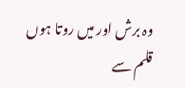وہ برش اور میں روتا ہوں قلم سے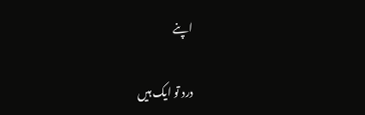اپنے

درد تو ایک ہیں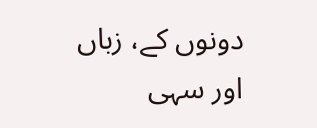دونوں کے، زباں اور سہی